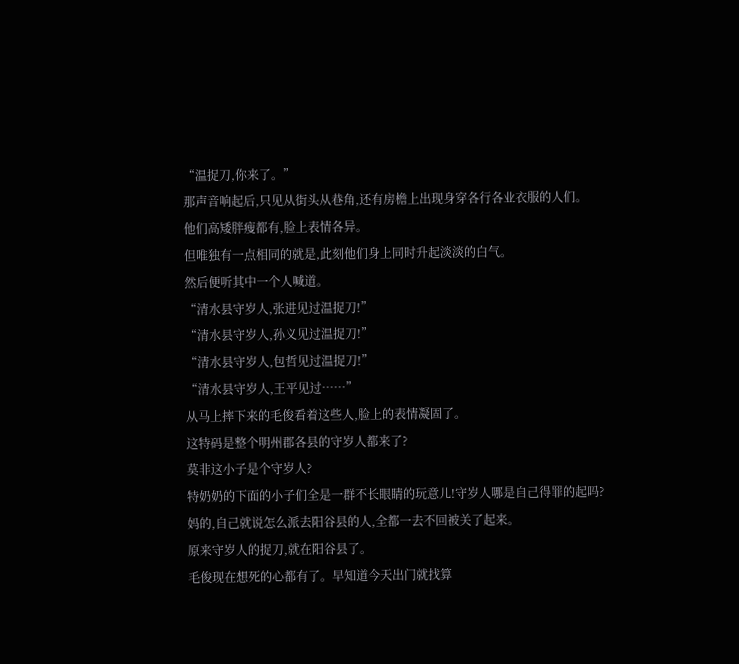“温捉刀,你来了。”
那声音响起后,只见从街头从巷角,还有房檐上出现身穿各行各业衣服的人们。
他们高矮胖瘦都有,脸上表情各异。
但唯独有一点相同的就是,此刻他们身上同时升起淡淡的白气。
然后便听其中一个人喊道。
“清水县守岁人,张进见过温捉刀!”
“清水县守岁人,孙义见过温捉刀!”
“清水县守岁人,包哲见过温捉刀!”
“清水县守岁人,王平见过……”
从马上摔下来的毛俊看着这些人,脸上的表情凝固了。
这特码是整个明州郡各县的守岁人都来了?
莫非这小子是个守岁人?
特奶奶的下面的小子们全是一群不长眼睛的玩意儿!守岁人哪是自己得罪的起吗?
妈的,自己就说怎么派去阳谷县的人,全都一去不回被关了起来。
原来守岁人的捉刀,就在阳谷县了。
毛俊现在想死的心都有了。早知道今天出门就找算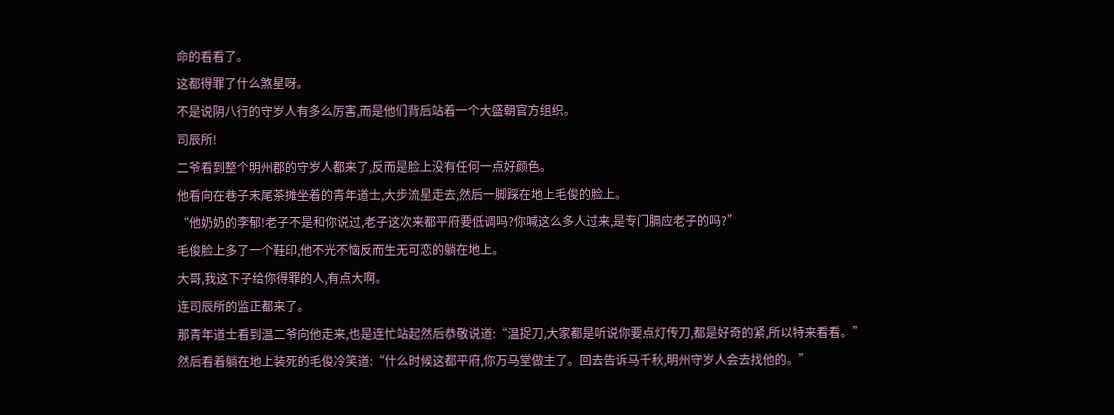命的看看了。
这都得罪了什么煞星呀。
不是说阴八行的守岁人有多么厉害,而是他们背后站着一个大盛朝官方组织。
司辰所!
二爷看到整个明州郡的守岁人都来了,反而是脸上没有任何一点好颜色。
他看向在巷子末尾茶摊坐着的青年道士,大步流星走去,然后一脚踩在地上毛俊的脸上。
“他奶奶的李郁!老子不是和你说过,老子这次来都平府要低调吗?你喊这么多人过来,是专门膈应老子的吗?”
毛俊脸上多了一个鞋印,他不光不恼反而生无可恋的躺在地上。
大哥,我这下子给你得罪的人,有点大啊。
连司辰所的监正都来了。
那青年道士看到温二爷向他走来,也是连忙站起然后恭敬说道:“温捉刀,大家都是听说你要点灯传刀,都是好奇的紧,所以特来看看。”
然后看着躺在地上装死的毛俊冷笑道:“什么时候这都平府,你万马堂做主了。回去告诉马千秋,明州守岁人会去找他的。”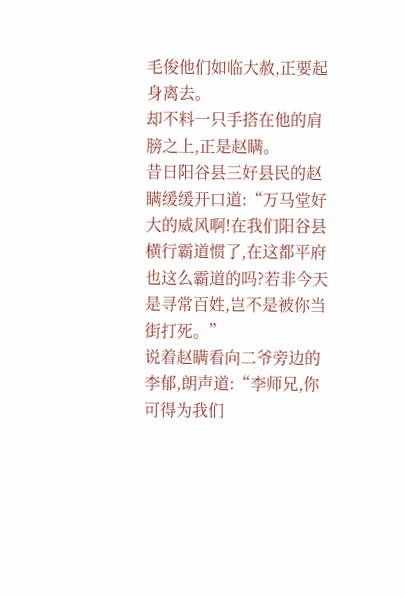毛俊他们如临大赦,正要起身离去。
却不料一只手搭在他的肩膀之上,正是赵瞒。
昔日阳谷县三好县民的赵瞒缓缓开口道:“万马堂好大的威风啊!在我们阳谷县横行霸道惯了,在这都平府也这么霸道的吗?若非今天是寻常百姓,岂不是被你当街打死。”
说着赵瞒看向二爷旁边的李郁,朗声道:“李师兄,你可得为我们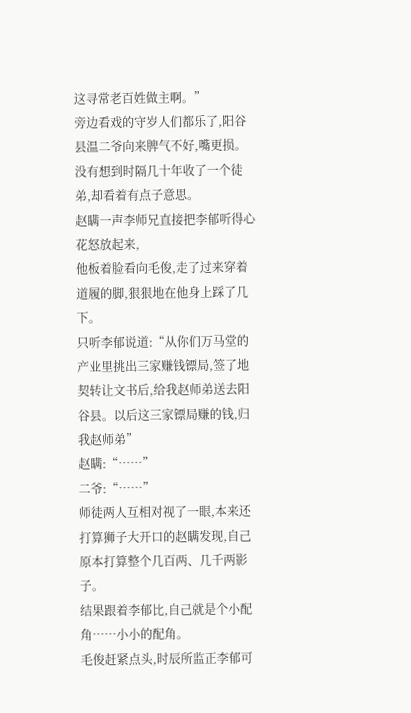这寻常老百姓做主啊。”
旁边看戏的守岁人们都乐了,阳谷县温二爷向来脾气不好,嘴更损。
没有想到时隔几十年收了一个徒弟,却看着有点子意思。
赵瞒一声李师兄直接把李郁听得心花怒放起来,
他板着脸看向毛俊,走了过来穿着道履的脚,狠狠地在他身上踩了几下。
只听李郁说道:“从你们万马堂的产业里挑出三家赚钱镖局,签了地契转让文书后,给我赵师弟送去阳谷县。以后这三家镖局赚的钱,归我赵师弟”
赵瞒:“……”
二爷:“……”
师徒两人互相对视了一眼,本来还打算狮子大开口的赵瞒发现,自己原本打算整个几百两、几千两影子。
结果跟着李郁比,自己就是个小配角……小小的配角。
毛俊赶紧点头,时辰所监正李郁可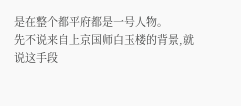是在整个都平府都是一号人物。
先不说来自上京国师白玉楼的背景,就说这手段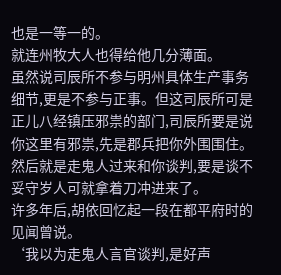也是一等一的。
就连州牧大人也得给他几分薄面。
虽然说司辰所不参与明州具体生产事务细节,更是不参与正事。但这司辰所可是正儿八经镇压邪祟的部门,司辰所要是说你这里有邪祟,先是郡兵把你外围围住。
然后就是走鬼人过来和你谈判,要是谈不妥守岁人可就拿着刀冲进来了。
许多年后,胡依回忆起一段在都平府时的见闻曾说。
‘我以为走鬼人言官谈判,是好声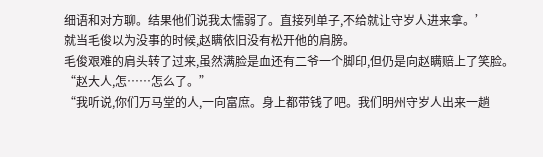细语和对方聊。结果他们说我太懦弱了。直接列单子,不给就让守岁人进来拿。’
就当毛俊以为没事的时候,赵瞒依旧没有松开他的肩膀。
毛俊艰难的肩头转了过来,虽然满脸是血还有二爷一个脚印,但仍是向赵瞒赔上了笑脸。
“赵大人,怎……怎么了。”
“我听说,你们万马堂的人,一向富庶。身上都带钱了吧。我们明州守岁人出来一趟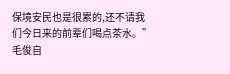保境安民也是很累的,还不请我们今日来的前辈们喝点茶水。”
毛俊自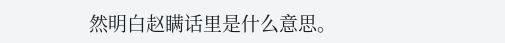然明白赵瞒话里是什么意思。